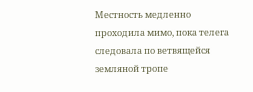Местность медленно проходила мимо, пока телега следовала по ветвящейся земляной тропе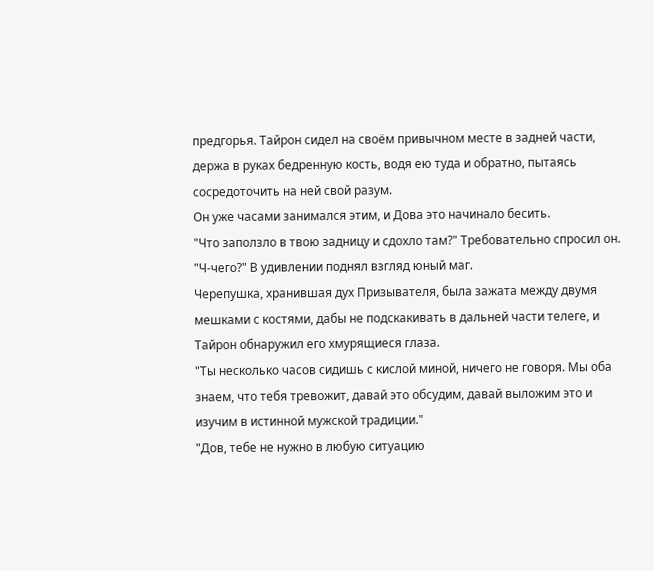предгорья. Тайрон сидел на своём привычном месте в задней части, держа в руках бедренную кость, водя ею туда и обратно, пытаясь сосредоточить на ней свой разум.
Он уже часами занимался этим, и Дова это начинало бесить.
"Что заползло в твою задницу и сдохло там?" Требовательно спросил он.
"Ч-чего?" В удивлении поднял взгляд юный маг.
Черепушка, хранившая дух Призывателя, была зажата между двумя мешками с костями, дабы не подскакивать в дальней части телеге, и Тайрон обнаружил его хмурящиеся глаза.
"Ты несколько часов сидишь с кислой миной, ничего не говоря. Мы оба знаем, что тебя тревожит, давай это обсудим, давай выложим это и изучим в истинной мужской традиции."
"Дов, тебе не нужно в любую ситуацию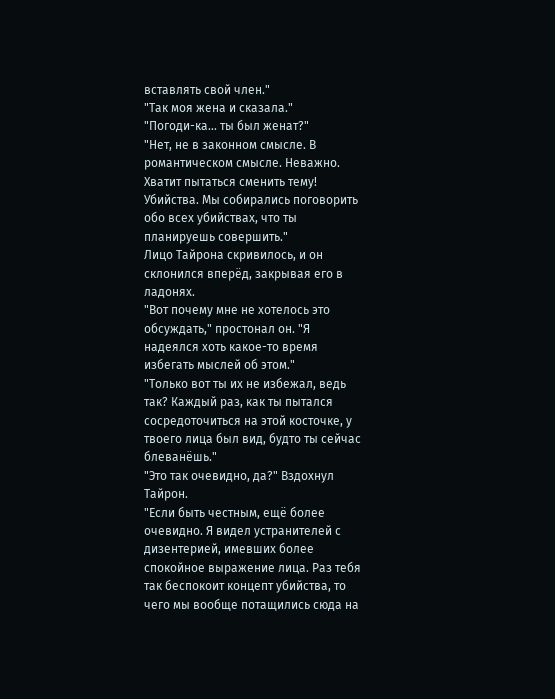вставлять свой член."
"Так моя жена и сказала."
"Погоди-ка... ты был женат?"
"Нет, не в законном смысле. В романтическом смысле. Неважно. Хватит пытаться сменить тему! Убийства. Мы собирались поговорить обо всех убийствах, что ты планируешь совершить."
Лицо Тайрона скривилось, и он склонился вперёд, закрывая его в ладонях.
"Вот почему мне не хотелось это обсуждать," простонал он. "Я надеялся хоть какое-то время избегать мыслей об этом."
"Только вот ты их не избежал, ведь так? Каждый раз, как ты пытался сосредоточиться на этой косточке, у твоего лица был вид, будто ты сейчас блеванёшь."
"Это так очевидно, да?" Вздохнул Тайрон.
"Если быть честным, ещё более очевидно. Я видел устранителей с дизентерией, имевших более спокойное выражение лица. Раз тебя так беспокоит концепт убийства, то чего мы вообще потащились сюда на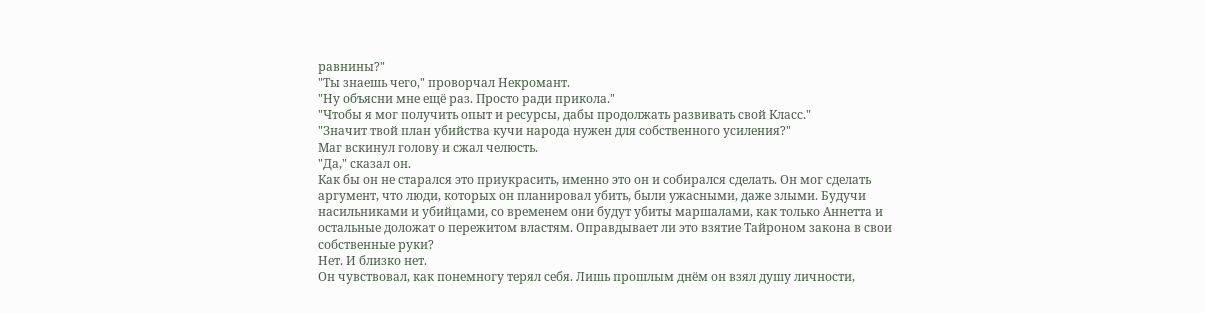равнины?"
"Ты знаешь чего," проворчал Некромант.
"Ну объясни мне ещё раз. Просто ради прикола."
"Чтобы я мог получить опыт и ресурсы, дабы продолжать развивать свой Класс."
"Значит твой план убийства кучи народа нужен для собственного усиления?"
Маг вскинул голову и сжал челюсть.
"Да," сказал он.
Как бы он не старался это приукрасить, именно это он и собирался сделать. Он мог сделать аргумент, что люди, которых он планировал убить, были ужасными, даже злыми. Будучи насильниками и убийцами, со временем они будут убиты маршалами, как только Аннетта и остальные доложат о пережитом властям. Оправдывает ли это взятие Тайроном закона в свои собственные руки?
Нет. И близко нет.
Он чувствовал, как понемногу терял себя. Лишь прошлым днём он взял душу личности,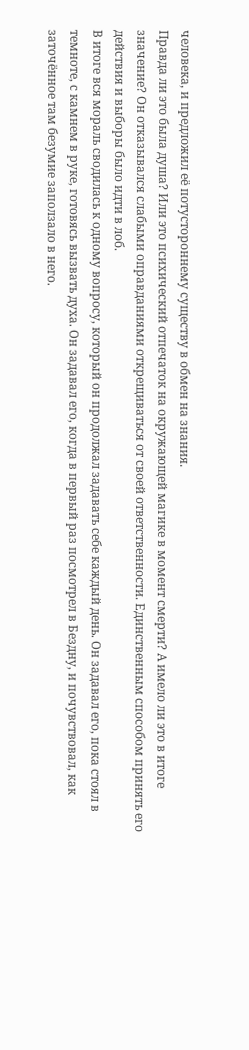человека, и предложил её потустороннему существу в обмен на знания.
Правда ли это была душа? Или это психический отпечаток на окружающей магике в момент смерти? А имело ли это в итоге значение? Он отказывался слабыми оправданиями открещиваться от своей ответственности. Единственным способом принять его действия и выборы было идти в лоб.
В итоге вся мораль сводилась к одному вопросу, который он продолжал задавать себе каждый день. Он задавал его, пока стоял в темноте, с камнем в руке, готовясь вызвать духа. Он задавал его, когда в первый раз посмотрел в Бездну, и почувствовал, как заточённое там безумие заползало в него.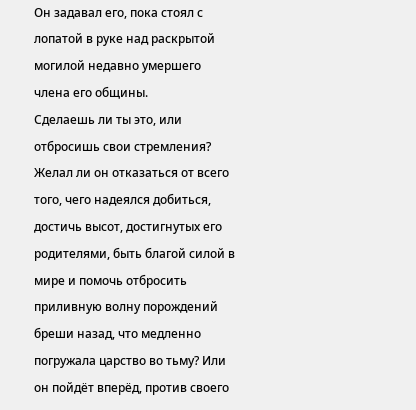Он задавал его, пока стоял с лопатой в руке над раскрытой могилой недавно умершего члена его общины.
Сделаешь ли ты это, или отбросишь свои стремления?
Желал ли он отказаться от всего того, чего надеялся добиться, достичь высот, достигнутых его родителями, быть благой силой в мире и помочь отбросить приливную волну порождений бреши назад, что медленно погружала царство во тьму? Или он пойдёт вперёд, против своего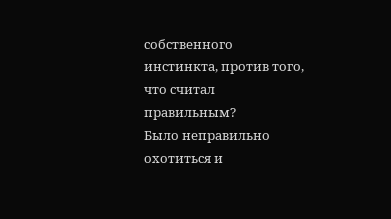собственного инстинкта, против того, что считал правильным?
Было неправильно охотиться и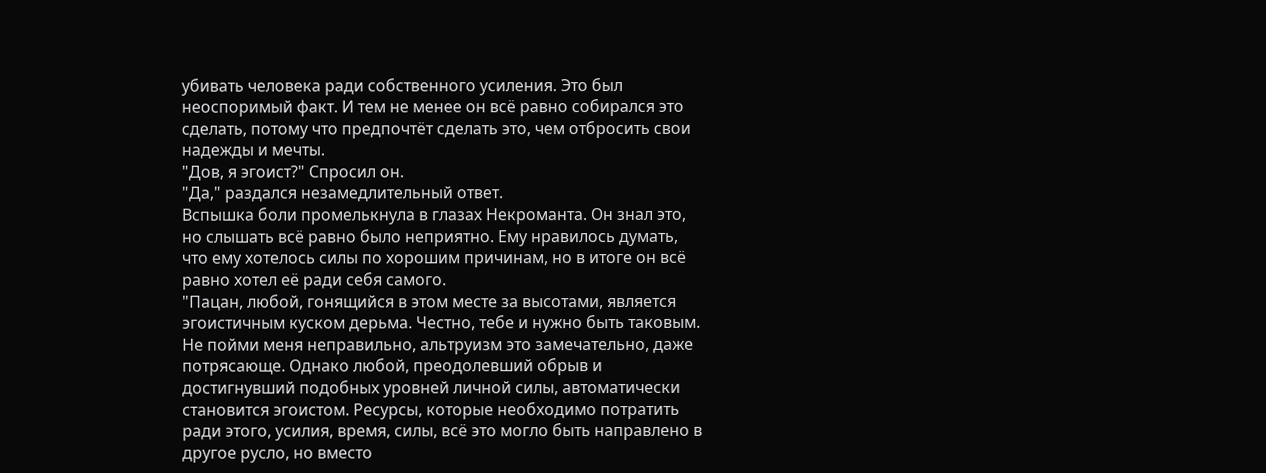убивать человека ради собственного усиления. Это был неоспоримый факт. И тем не менее он всё равно собирался это сделать, потому что предпочтёт сделать это, чем отбросить свои надежды и мечты.
"Дов, я эгоист?" Спросил он.
"Да," раздался незамедлительный ответ.
Вспышка боли промелькнула в глазах Некроманта. Он знал это, но слышать всё равно было неприятно. Ему нравилось думать, что ему хотелось силы по хорошим причинам, но в итоге он всё равно хотел её ради себя самого.
"Пацан, любой, гонящийся в этом месте за высотами, является эгоистичным куском дерьма. Честно, тебе и нужно быть таковым. Не пойми меня неправильно, альтруизм это замечательно, даже потрясающе. Однако любой, преодолевший обрыв и достигнувший подобных уровней личной силы, автоматически становится эгоистом. Ресурсы, которые необходимо потратить ради этого, усилия, время, силы, всё это могло быть направлено в другое русло, но вместо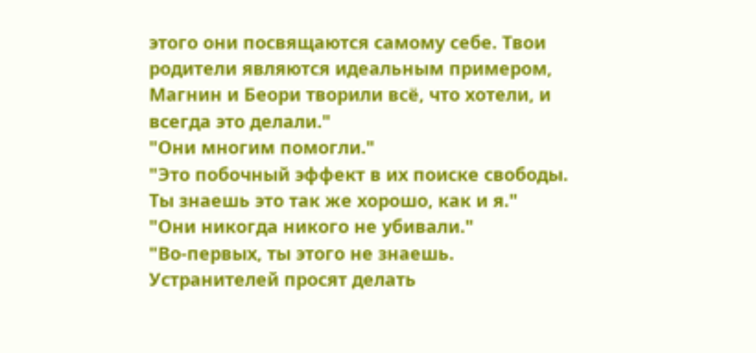этого они посвящаются самому себе. Твои родители являются идеальным примером, Магнин и Беори творили всё, что хотели, и всегда это делали."
"Они многим помогли."
"Это побочный эффект в их поиске свободы. Ты знаешь это так же хорошо, как и я."
"Они никогда никого не убивали."
"Во-первых, ты этого не знаешь. Устранителей просят делать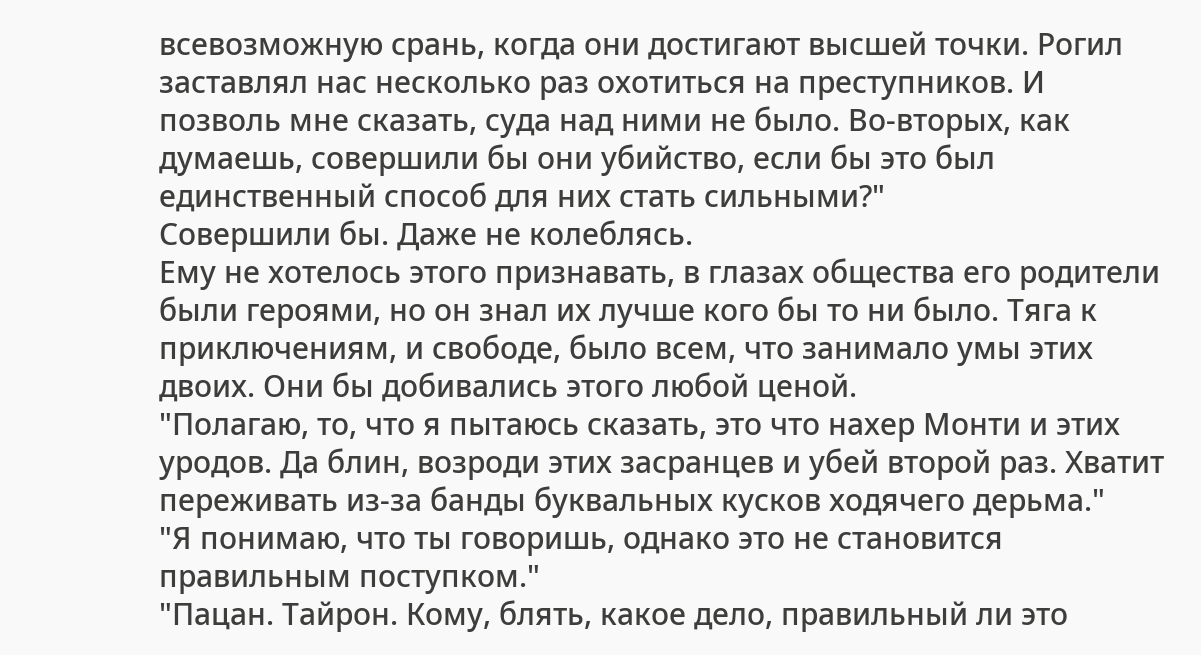всевозможную срань, когда они достигают высшей точки. Рогил заставлял нас несколько раз охотиться на преступников. И позволь мне сказать, суда над ними не было. Во-вторых, как думаешь, совершили бы они убийство, если бы это был единственный способ для них стать сильными?"
Совершили бы. Даже не колеблясь.
Ему не хотелось этого признавать, в глазах общества его родители были героями, но он знал их лучше кого бы то ни было. Тяга к приключениям, и свободе, было всем, что занимало умы этих двоих. Они бы добивались этого любой ценой.
"Полагаю, то, что я пытаюсь сказать, это что нахер Монти и этих уродов. Да блин, возроди этих засранцев и убей второй раз. Хватит переживать из-за банды буквальных кусков ходячего дерьма."
"Я понимаю, что ты говоришь, однако это не становится правильным поступком."
"Пацан. Тайрон. Кому, блять, какое дело, правильный ли это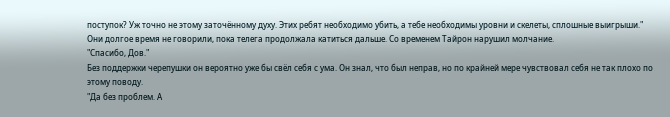поступок? Уж точно не этому заточённому духу. Этих ребят необходимо убить, а тебе необходимы уровни и скелеты, сплошные выигрыши."
Они долгое время не говорили, пока телега продолжала катиться дальше. Со временем Тайрон нарушил молчание.
"Спасибо, Дов."
Без поддержки черепушки он вероятно уже бы свёл себя с ума. Он знал, что был неправ, но по крайней мере чувствовал себя не так плохо по этому поводу.
"Да без проблем. А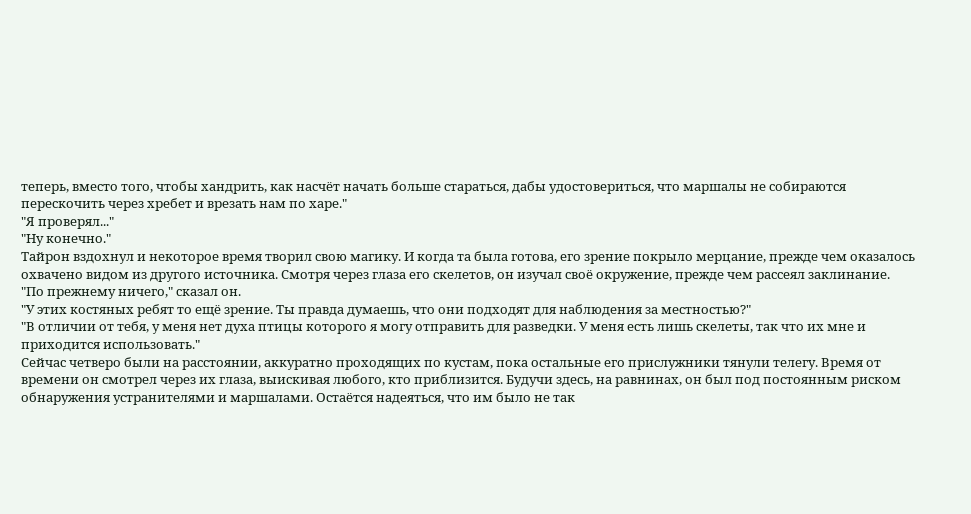теперь, вместо того, чтобы хандрить, как насчёт начать больше стараться, дабы удостовериться, что маршалы не собираются перескочить через хребет и врезать нам по харе."
"Я проверял..."
"Ну конечно."
Тайрон вздохнул и некоторое время творил свою магику. И когда та была готова, его зрение покрыло мерцание, прежде чем оказалось охвачено видом из другого источника. Смотря через глаза его скелетов, он изучал своё окружение, прежде чем рассеял заклинание.
"По прежнему ничего," сказал он.
"У этих костяных ребят то ещё зрение. Ты правда думаешь, что они подходят для наблюдения за местностью?"
"В отличии от тебя, у меня нет духа птицы которого я могу отправить для разведки. У меня есть лишь скелеты, так что их мне и приходится использовать."
Сейчас четверо были на расстоянии, аккуратно проходящих по кустам, пока остальные его прислужники тянули телегу. Время от времени он смотрел через их глаза, выискивая любого, кто приблизится. Будучи здесь, на равнинах, он был под постоянным риском обнаружения устранителями и маршалами. Остаётся надеяться, что им было не так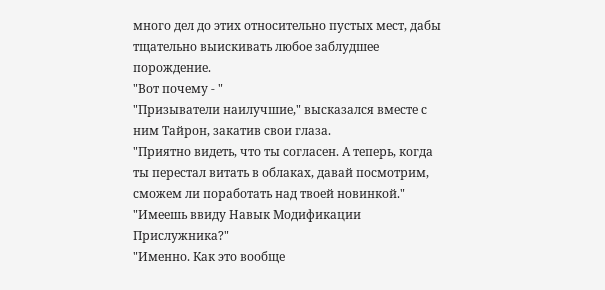много дел до этих относительно пустых мест, дабы тщательно выискивать любое заблудшее порождение.
"Вот почему - "
"Призыватели наилучшие," высказался вместе с ним Тайрон, закатив свои глаза.
"Приятно видеть, что ты согласен. А теперь, когда ты перестал витать в облаках, давай посмотрим, сможем ли поработать над твоей новинкой."
"Имеешь ввиду Навык Модификации Прислужника?"
"Именно. Как это вообще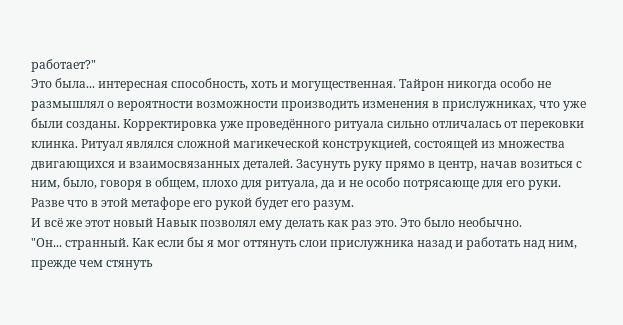работает?"
Это была... интересная способность, хоть и могущественная. Тайрон никогда особо не размышлял о вероятности возможности производить изменения в прислужниках, что уже были созданы. Корректировка уже проведённого ритуала сильно отличалась от перековки клинка. Ритуал являлся сложной магикеческой конструкцией, состоящей из множества двигающихся и взаимосвязанных деталей. Засунуть руку прямо в центр, начав возиться с ним, было, говоря в общем, плохо для ритуала, да и не особо потрясающе для его руки.
Разве что в этой метафоре его рукой будет его разум.
И всё же этот новый Навык позволял ему делать как раз это. Это было необычно.
"Он... странный. Как если бы я мог оттянуть слои прислужника назад и работать над ним, прежде чем стянуть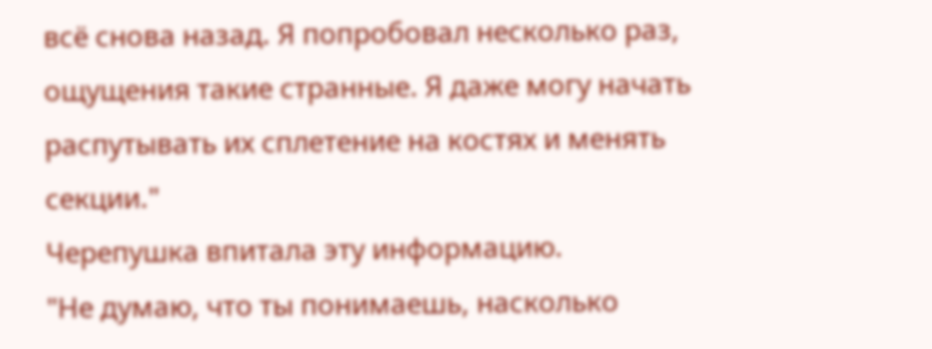всё снова назад. Я попробовал несколько раз, ощущения такие странные. Я даже могу начать распутывать их сплетение на костях и менять секции."
Черепушка впитала эту информацию.
"Не думаю, что ты понимаешь, насколько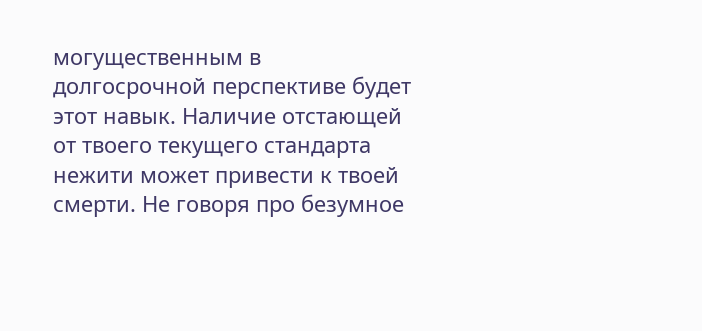могущественным в долгосрочной перспективе будет этот навык. Наличие отстающей от твоего текущего стандарта нежити может привести к твоей смерти. Не говоря про безумное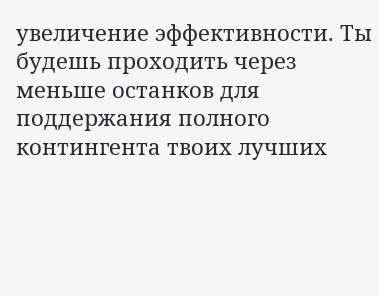увеличение эффективности. Ты будешь проходить через меньше останков для поддержания полного контингента твоих лучших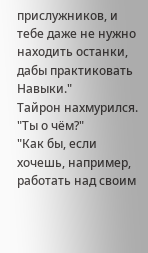прислужников, и тебе даже не нужно находить останки, дабы практиковать Навыки."
Тайрон нахмурился.
"Ты о чём?"
"Как бы, если хочешь, например, работать над своим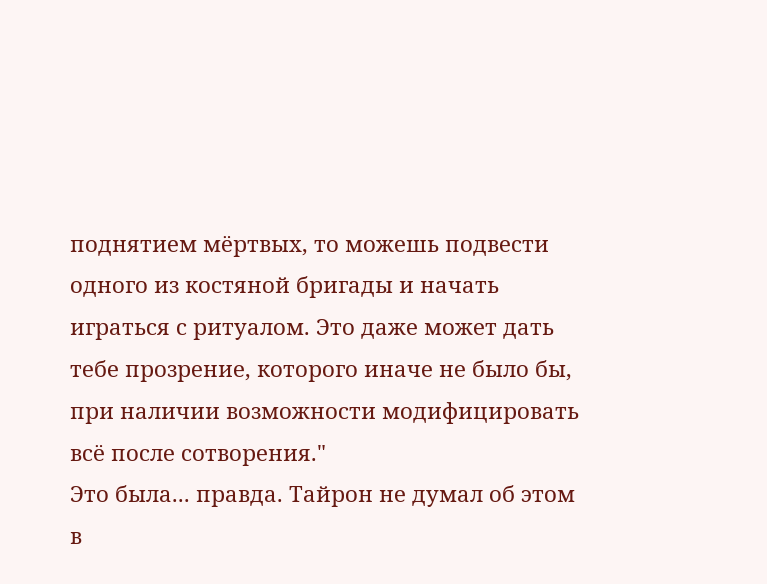поднятием мёртвых, то можешь подвести одного из костяной бригады и начать играться с ритуалом. Это даже может дать тебе прозрение, которого иначе не было бы, при наличии возможности модифицировать всё после сотворения."
Это была... правда. Тайрон не думал об этом в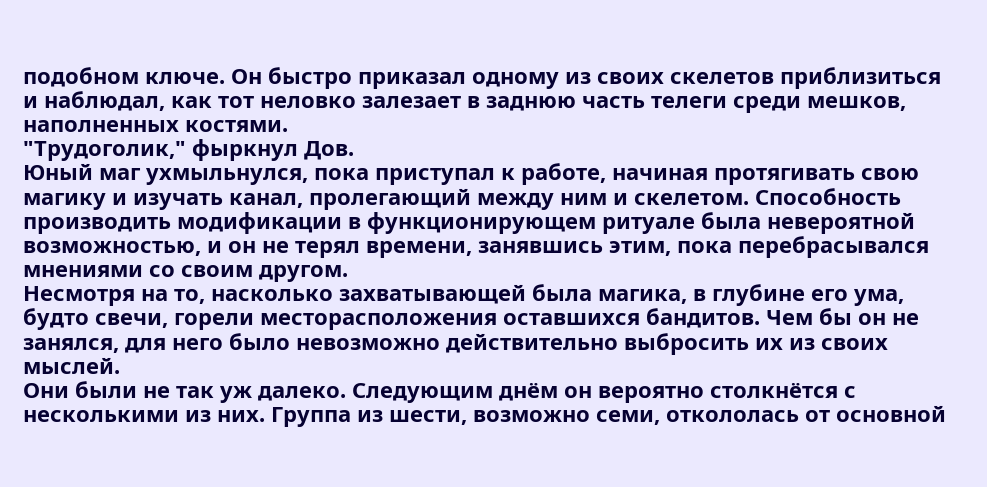подобном ключе. Он быстро приказал одному из своих скелетов приблизиться и наблюдал, как тот неловко залезает в заднюю часть телеги среди мешков, наполненных костями.
"Трудоголик," фыркнул Дов.
Юный маг ухмыльнулся, пока приступал к работе, начиная протягивать свою магику и изучать канал, пролегающий между ним и скелетом. Способность производить модификации в функционирующем ритуале была невероятной возможностью, и он не терял времени, занявшись этим, пока перебрасывался мнениями со своим другом.
Несмотря на то, насколько захватывающей была магика, в глубине его ума, будто свечи, горели месторасположения оставшихся бандитов. Чем бы он не занялся, для него было невозможно действительно выбросить их из своих мыслей.
Они были не так уж далеко. Следующим днём он вероятно столкнётся с несколькими из них. Группа из шести, возможно семи, откололась от основной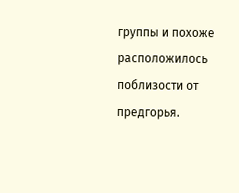группы и похоже расположилось поблизости от предгорья.